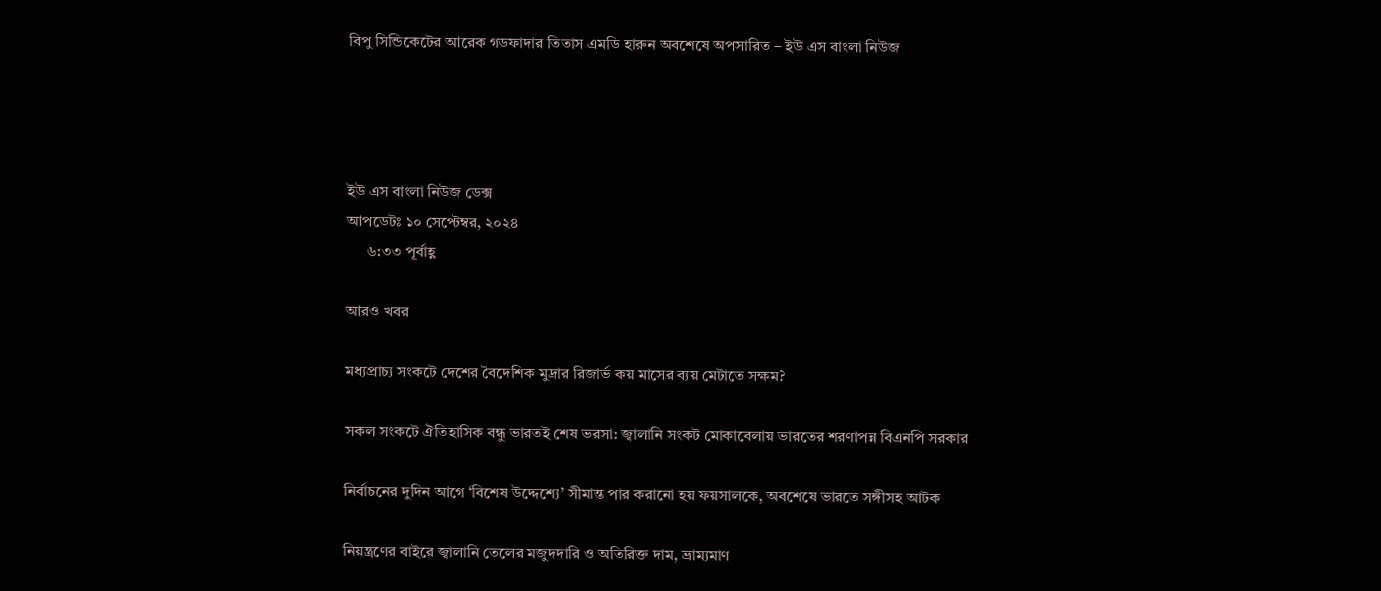বিপু সিন্ডিকেটের আরেক গডফাদার তিতাস এমডি হারুন অবশেষে অপসারিত – ইউ এস বাংলা নিউজ




ইউ এস বাংলা নিউজ ডেক্স
আপডেটঃ ১০ সেপ্টেম্বর, ২০২৪
     ৬:৩৩ পূর্বাহ্ণ

আরও খবর

মধ্যপ্রাচ্য সংকটে দেশের বৈদেশিক মুদ্রার রিজার্ভ কয় মাসের ব্যয় মেটাতে সক্ষম?

সকল সংকটে ঐতিহাসিক বন্ধু ভারতই শেষ ভরসা: জ্বালানি সংকট মোকাবেলায় ভারতের শরণাপন্ন বিএনপি সরকার

নির্বাচনের দুদিন আগে ‘বিশেষ উদ্দেশ্যে’ সীমান্ত পার করানো হয় ফয়সালকে, অবশেষে ভারতে সঙ্গীসহ আটক

নিয়ন্ত্রণের বাইরে জ্বালানি তেলের মজুদদারি ও অতিরিক্ত দাম, ভ্রাম্যমাণ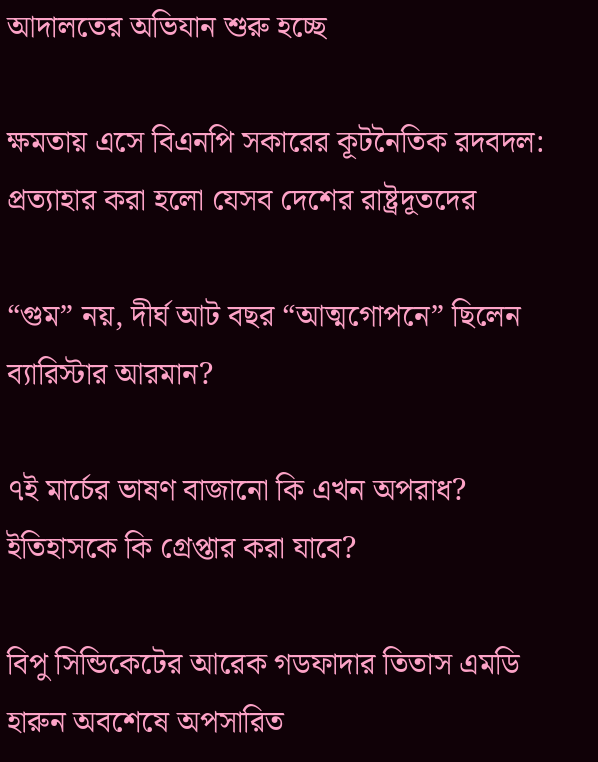আদালতের অভিযান শুরু হচ্ছে

ক্ষমতায় এসে বিএনপি সকারের কূটনৈতিক রদবদল: প্রত্যাহার করা হলো যেসব দেশের রাষ্ট্রদূতদের

“গুম” নয়, দীর্ঘ আট বছর “আত্মগোপনে” ছিলেন ব্যারিস্টার আরমান?

৭ই মার্চের ভাষণ বাজানো কি এখন অপরাধ? ইতিহাসকে কি গ্রেপ্তার করা যাবে?

বিপু সিন্ডিকেটের আরেক গডফাদার তিতাস এমডি হারুন অবশেষে অপসারিত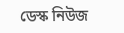ডেস্ক নিউজ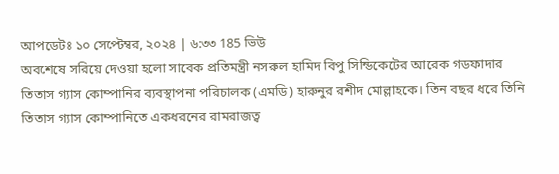আপডেটঃ ১০ সেপ্টেম্বর, ২০২৪ | ৬:৩৩ 185 ভিউ
অবশেষে সরিয়ে দেওয়া হলো সাবেক প্রতিমন্ত্রী নসরুল হামিদ বিপু সিন্ডিকেটের আরেক গডফাদার তিতাস গ্যাস কোম্পানির ব্যবস্থাপনা পরিচালক (এমডি) হারুনুর রশীদ মোল্লাহকে। তিন বছর ধরে তিনি তিতাস গ্যাস কোম্পানিতে একধরনের রামরাজত্ব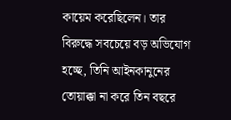কায়েম করেছিলেন। তার বিরুদ্ধে সবচেয়ে বড় অভিযোগ হচ্ছে, তিনি আইনকানুনের তোয়াক্কা না করে তিন বছরে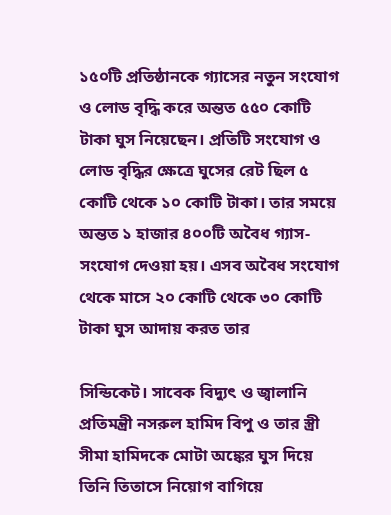১৫০টি প্রতিষ্ঠানকে গ্যাসের নতুন সংযোগ ও লোড বৃদ্ধি করে অন্তত ৫৫০ কোটি টাকা ঘুস নিয়েছেন। প্রতিটি সংযোগ ও লোড বৃদ্ধির ক্ষেত্রে ঘুসের রেট ছিল ৫ কোটি থেকে ১০ কোটি টাকা। তার সময়ে অন্তত ১ হাজার ৪০০টি অবৈধ গ্যাস-সংযোগ দেওয়া হয়। এসব অবৈধ সংযোগ থেকে মাসে ২০ কোটি থেকে ৩০ কোটি টাকা ঘুস আদায় করত তার

সিন্ডিকেট। সাবেক বিদ্যুৎ ও জ্বালানি প্রতিমন্ত্রী নসরুল হামিদ বিপু ও তার স্ত্রী সীমা হামিদকে মোটা অঙ্কের ঘুস দিয়ে তিনি তিতাসে নিয়োগ বাগিয়ে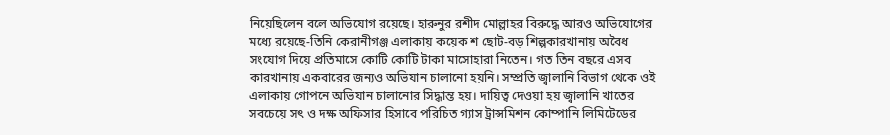নিয়েছিলেন বলে অভিযোগ রয়েছে। হারুনুর রশীদ মোল্লাহর বিরুদ্ধে আরও অভিযোগের মধ্যে রয়েছে-তিনি কেরানীগঞ্জ এলাকায় কয়েক শ ছোট-বড় শিল্পকারখানায় অবৈধ সংযোগ দিয়ে প্রতিমাসে কোটি কোটি টাকা মাসোহারা নিতেন। গত তিন বছরে এসব কারখানায় একবারের জন্যও অভিযান চালানো হয়নি। সম্প্রতি জ্বালানি বিভাগ থেকে ওই এলাকায় গোপনে অভিযান চালানোর সিদ্ধান্ত হয়। দায়িত্ব দেওয়া হয় জ্বালানি খাতের সবচেয়ে সৎ ও দক্ষ অফিসার হিসাবে পরিচিত গ্যাস ট্রান্সমিশন কোম্পানি লিমিটেডের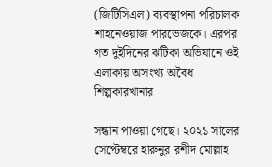(জিটিসিএল) ব্যবস্থাপনা পরিচালক শাহনেওয়াজ পারভেজকে। এরপর গত দুইদিনের ঝটিকা অভিযানে ওই এলাকায় অসংখ্য অবৈধ শিল্পকারখানার

সন্ধান পাওয়া গেছে। ২০২১ সালের সেপ্টেম্বরে হারুনুর রশীদ মোল্লাহ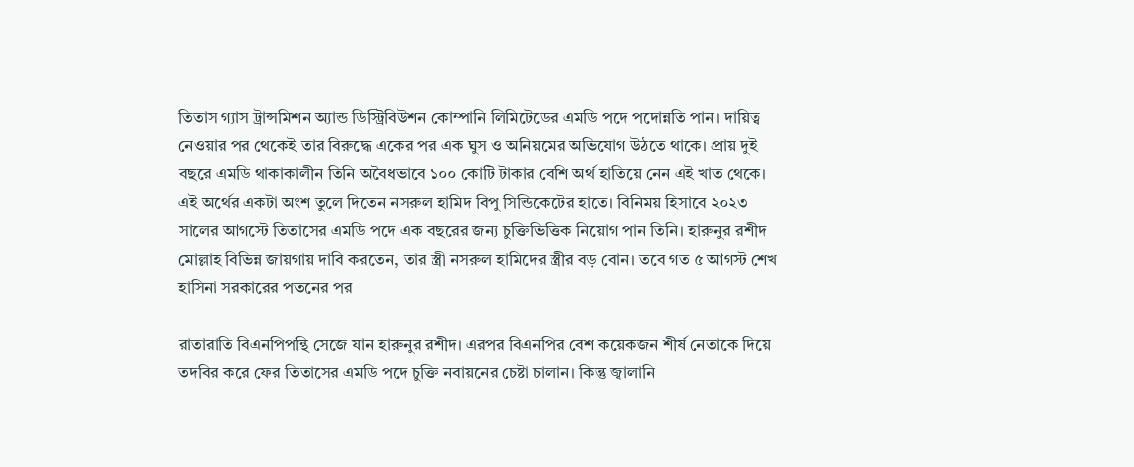তিতাস গ্যাস ট্রান্সমিশন অ্যান্ড ডিস্ট্রিবিউশন কোম্পানি লিমিটেডের এমডি পদে পদোন্নতি পান। দায়িত্ব নেওয়ার পর থেকেই তার বিরুদ্ধে একের পর এক ঘুস ও অনিয়মের অভিযোগ উঠতে থাকে। প্রায় দুই বছরে এমডি থাকাকালীন তিনি অবৈধভাবে ১০০ কোটি টাকার বেশি অর্থ হাতিয়ে নেন এই খাত থেকে। এই অর্থের একটা অংশ তুলে দিতেন নসরুল হামিদ বিপু সিন্ডিকেটের হাতে। বিনিময় হিসাবে ২০২৩ সালের আগস্টে তিতাসের এমডি পদে এক বছরের জন্য চুক্তিভিত্তিক নিয়োগ পান তিনি। হারুনুর রশীদ মোল্লাহ বিভিন্ন জায়গায় দাবি করতেন, তার স্ত্রী নসরুল হামিদের স্ত্রীর বড় বোন। তবে গত ৫ আগস্ট শেখ হাসিনা সরকারের পতনের পর

রাতারাতি বিএনপিপন্থি সেজে যান হারুনুর রশীদ। এরপর বিএনপির বেশ কয়েকজন শীর্ষ নেতাকে দিয়ে তদবির করে ফের তিতাসের এমডি পদে চুক্তি নবায়নের চেষ্টা চালান। কিন্তু জ্বালানি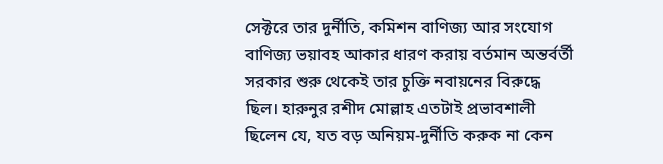সেক্টরে তার দুর্নীতি, কমিশন বাণিজ্য আর সংযোগ বাণিজ্য ভয়াবহ আকার ধারণ করায় বর্তমান অন্তর্বর্তী সরকার শুরু থেকেই তার চুক্তি নবায়নের বিরুদ্ধে ছিল। হারুনুর রশীদ মোল্লাহ এতটাই প্রভাবশালী ছিলেন যে, যত বড় অনিয়ম-দুর্নীতি করুক না কেন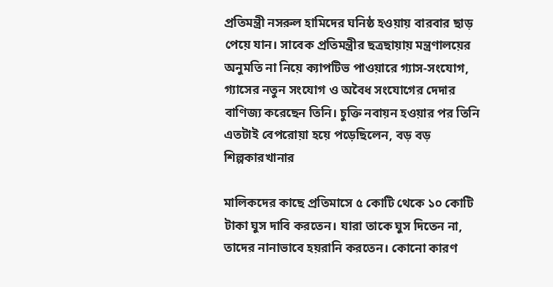প্রতিমন্ত্রী নসরুল হামিদের ঘনিষ্ঠ হওয়ায় বারবার ছাড় পেয়ে যান। সাবেক প্রতিমন্ত্রীর ছত্রছায়ায় মন্ত্রণালয়ের অনুমতি না নিয়ে ক্যাপটিভ পাওয়ারে গ্যাস-সংযোগ, গ্যাসের নতুন সংযোগ ও অবৈধ সংযোগের দেদার বাণিজ্য করেছেন তিনি। চুক্তি নবায়ন হওয়ার পর তিনি এতটাই বেপরোয়া হয়ে পড়েছিলেন, বড় বড় শিল্পকারখানার

মালিকদের কাছে প্রতিমাসে ৫ কোটি থেকে ১০ কোটি টাকা ঘুস দাবি করতেন। যারা তাকে ঘুস দিতেন না, তাদের নানাভাবে হয়রানি করতেন। কোনো কারণ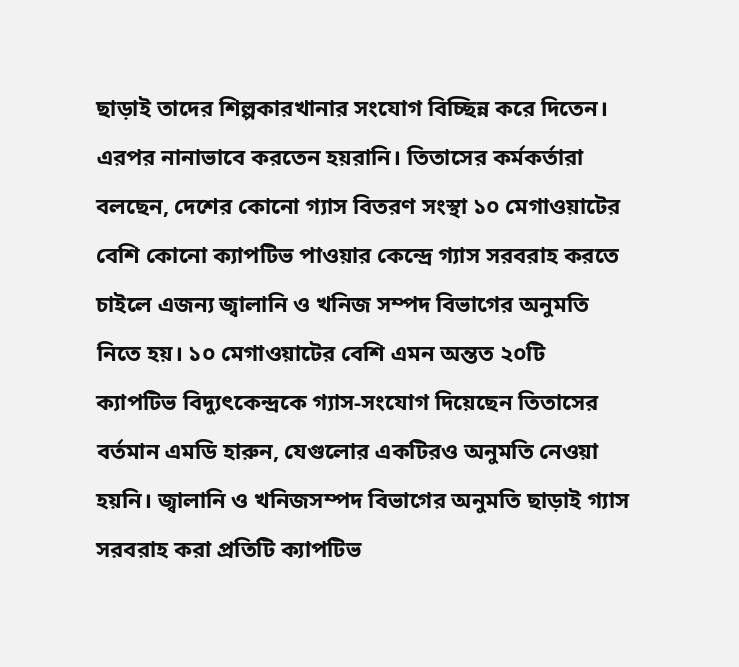ছাড়াই তাদের শিল্পকারখানার সংযোগ বিচ্ছিন্ন করে দিতেন। এরপর নানাভাবে করতেন হয়রানি। তিতাসের কর্মকর্তারা বলছেন, দেশের কোনো গ্যাস বিতরণ সংস্থা ১০ মেগাওয়াটের বেশি কোনো ক্যাপটিভ পাওয়ার কেন্দ্রে গ্যাস সরবরাহ করতে চাইলে এজন্য জ্বালানি ও খনিজ সম্পদ বিভাগের অনুমতি নিতে হয়। ১০ মেগাওয়াটের বেশি এমন অন্তত ২০টি ক্যাপটিভ বিদ্যুৎকেন্দ্রকে গ্যাস-সংযোগ দিয়েছেন তিতাসের বর্তমান এমডি হারুন, যেগুলোর একটিরও অনুমতি নেওয়া হয়নি। জ্বালানি ও খনিজসম্পদ বিভাগের অনুমতি ছাড়াই গ্যাস সরবরাহ করা প্রতিটি ক্যাপটিভ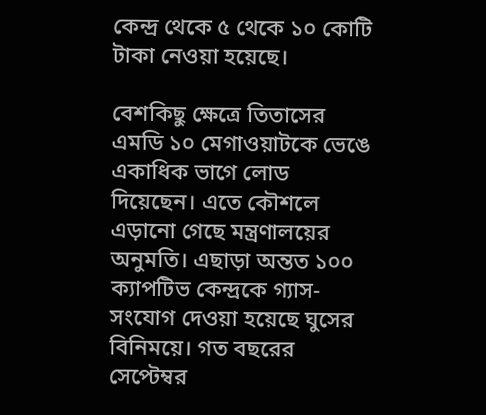কেন্দ্র থেকে ৫ থেকে ১০ কোটি টাকা নেওয়া হয়েছে।

বেশকিছু ক্ষেত্রে তিতাসের এমডি ১০ মেগাওয়াটকে ভেঙে একাধিক ভাগে লোড দিয়েছেন। এতে কৌশলে এড়ানো গেছে মন্ত্রণালয়ের অনুমতি। এছাড়া অন্তত ১০০ ক্যাপটিভ কেন্দ্রকে গ্যাস-সংযোগ দেওয়া হয়েছে ঘুসের বিনিময়ে। গত বছরের সেপ্টেম্বর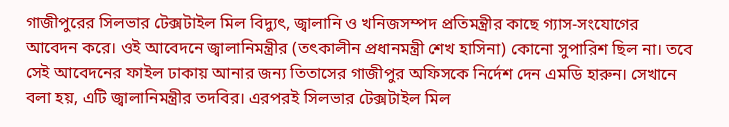গাজীপুরের সিলভার টেক্সটাইল মিল বিদ্যুৎ, জ্বালানি ও খনিজসম্পদ প্রতিমন্ত্রীর কাছে গ্যাস-সংযোগের আবেদন করে। ওই আবেদনে জ্বালানিমন্ত্রীর (তৎকালীন প্রধানমন্ত্রী শেখ হাসিনা) কোনো সুপারিশ ছিল না। তবে সেই আবেদনের ফাইল ঢাকায় আনার জন্য তিতাসের গাজীপুর অফিসকে নির্দেশ দেন এমডি হারুন। সেখানে বলা হয়, এটি জ্বালানিমন্ত্রীর তদবির। এরপরই সিলভার টেক্সটাইল মিল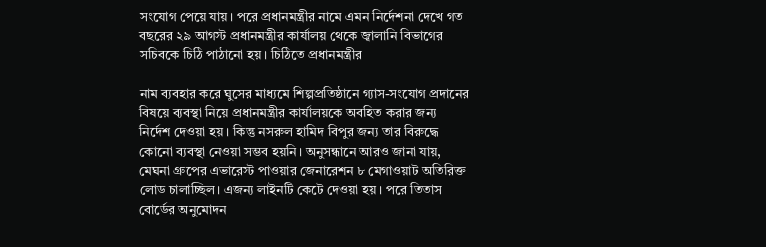সংযোগ পেয়ে যায়। পরে প্রধানমন্ত্রীর নামে এমন নির্দেশনা দেখে গত বছরের ২৯ আগস্ট প্রধানমন্ত্রীর কার্যালয় থেকে জ্বালানি বিভাগের সচিবকে চিঠি পাঠানো হয়। চিঠিতে প্রধানমন্ত্রীর

নাম ব্যবহার করে ঘুসের মাধ্যমে শিল্পপ্রতিষ্ঠানে গ্যাস-সংযোগ প্রদানের বিষয়ে ব্যবস্থা নিয়ে প্রধানমন্ত্রীর কার্যালয়কে অবহিত করার জন্য নির্দেশ দেওয়া হয়। কিন্তু নসরুল হামিদ বিপুর জন্য তার বিরুদ্ধে কোনো ব্যবস্থা নেওয়া সম্ভব হয়নি। অনুসন্ধানে আরও জানা যায়, মেঘনা গ্রুপের এভারেস্ট পাওয়ার জেনারেশন ৮ মেগাওয়াট অতিরিক্ত লোড চালাচ্ছিল। এজন্য লাইনটি কেটে দেওয়া হয়। পরে তিতাস বোর্ডের অনুমোদন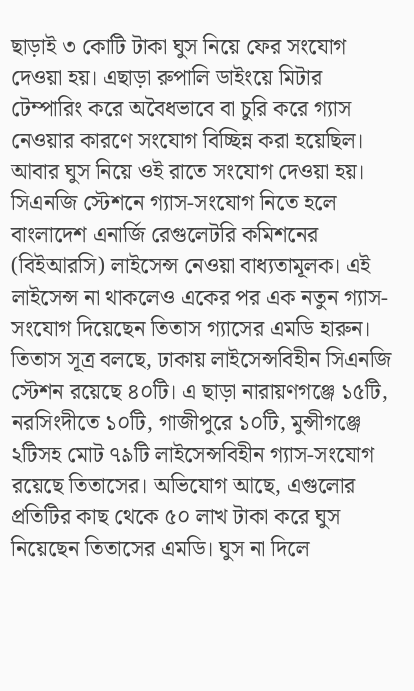ছাড়াই ৩ কোটি টাকা ঘুস নিয়ে ফের সংযোগ দেওয়া হয়। এছাড়া রুপালি ডাইংয়ে মিটার টেম্পারিং করে অবৈধভাবে বা চুরি করে গ্যাস নেওয়ার কারণে সংযোগ বিচ্ছিন্ন করা হয়েছিল। আবার ঘুস নিয়ে ওই রাতে সংযোগ দেওয়া হয়। সিএনজি স্টেশনে গ্যাস-সংযোগ নিতে হলে বাংলাদেশ এনার্জি রেগুলেটরি কমিশনের (বিইআরসি) লাইসেন্স নেওয়া বাধ্যতামূলক। এই লাইসেন্স না থাকলেও একের পর এক নতুন গ্যাস-সংযোগ দিয়েছেন তিতাস গ্যাসের এমডি হারুন। তিতাস সূত্র বলছে, ঢাকায় লাইসেন্সবিহীন সিএনজি স্টেশন রয়েছে ৪০টি। এ ছাড়া নারায়ণগঞ্জে ১৫টি, নরসিংদীতে ১০টি, গাজীপুরে ১০টি, মুন্সীগঞ্জে ২টিসহ মোট ৭৯টি লাইসেন্সবিহীন গ্যাস-সংযোগ রয়েছে তিতাসের। অভিযোগ আছে, এগুলোর প্রতিটির কাছ থেকে ৫০ লাখ টাকা করে ঘুস নিয়েছেন তিতাসের এমডি। ঘুস না দিলে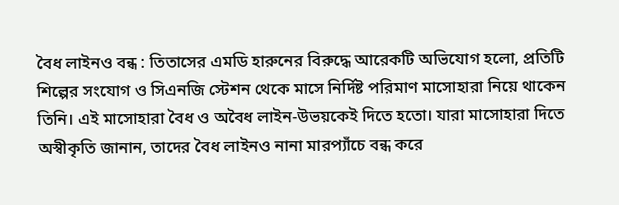বৈধ লাইনও বন্ধ : তিতাসের এমডি হারুনের বিরুদ্ধে আরেকটি অভিযোগ হলো, প্রতিটি শিল্পের সংযোগ ও সিএনজি স্টেশন থেকে মাসে নির্দিষ্ট পরিমাণ মাসোহারা নিয়ে থাকেন তিনি। এই মাসোহারা বৈধ ও অবৈধ লাইন-উভয়কেই দিতে হতো। যারা মাসোহারা দিতে অস্বীকৃতি জানান, তাদের বৈধ লাইনও নানা মারপ্যাঁচে বন্ধ করে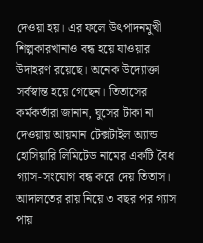দেওয়া হয়। এর ফলে উৎপাদনমুখী শিল্পকারখানাও বন্ধ হয়ে যাওয়ার উদাহরণ রয়েছে। অনেক উদ্যোক্তা সর্বস্বান্ত হয়ে গেছেন। তিতাসের কর্মকর্তারা জানান, ঘুসের টাকা না দেওয়ায় আয়মান টেক্সটাইল অ্যান্ড হোসিয়ারি লিমিটেড নামের একটি বৈধ গ্যাস-সংযোগ বন্ধ করে দেয় তিতাস। আদালতের রায় নিয়ে ৩ বছর পর গ্যাস পায়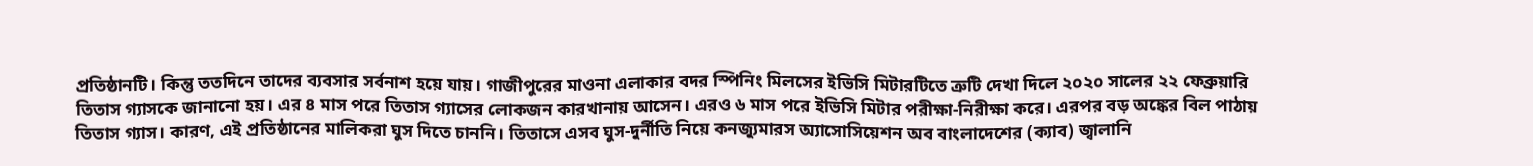প্রতিষ্ঠানটি। কিন্তু ততদিনে তাদের ব্যবসার সর্বনাশ হয়ে যায়। গাজীপুরের মাওনা এলাকার বদর স্পিনিং মিলসের ইভিসি মিটারটিতে ত্রুটি দেখা দিলে ২০২০ সালের ২২ ফেব্রুয়ারি তিতাস গ্যাসকে জানানো হয়। এর ৪ মাস পরে তিতাস গ্যাসের লোকজন কারখানায় আসেন। এরও ৬ মাস পরে ইভিসি মিটার পরীক্ষা-নিরীক্ষা করে। এরপর বড় অঙ্কের বিল পাঠায় তিতাস গ্যাস। কারণ, এই প্রতিষ্ঠানের মালিকরা ঘুস দিতে চাননি। তিতাসে এসব ঘুস-দুর্নীতি নিয়ে কনজ্যুমারস অ্যাসোসিয়েশন অব বাংলাদেশের (ক্যাব) জ্বালানি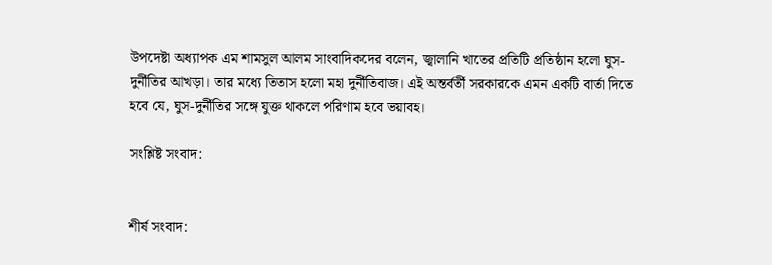উপদেষ্টা অধ্যাপক এম শামসুল আলম সাংবাদিকদের বলেন, জ্বালানি খাতের প্রতিটি প্রতিষ্ঠান হলো ঘুস-দুর্নীতির আখড়া। তার মধ্যে তিতাস হলো মহা দুর্নীতিবাজ। এই অন্তর্বর্তী সরকারকে এমন একটি বার্তা দিতে হবে যে, ঘুস-দুর্নীতির সঙ্গে যুক্ত থাকলে পরিণাম হবে ভয়াবহ।

সংশ্লিষ্ট সংবাদ:


শীর্ষ সংবাদ: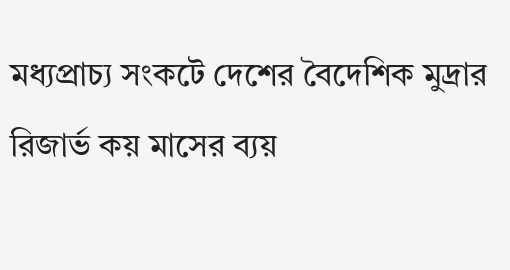মধ্যপ্রাচ্য সংকটে দেশের বৈদেশিক মুদ্রার রিজার্ভ কয় মাসের ব্যয়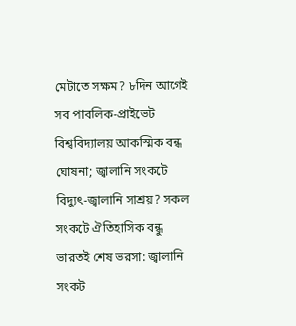মেটাতে সক্ষম? ৮দিন আগেই সব পাবলিক-প্রাইভেট বিশ্ববিদ্যালয় আকস্মিক বন্ধ ঘোষনা; জ্বালানি সংকটে বিদ্যুৎ-জ্বালানি সাশ্রয়? সকল সংকটে ঐতিহাসিক বন্ধু ভারতই শেষ ভরসা: জ্বালানি সংকট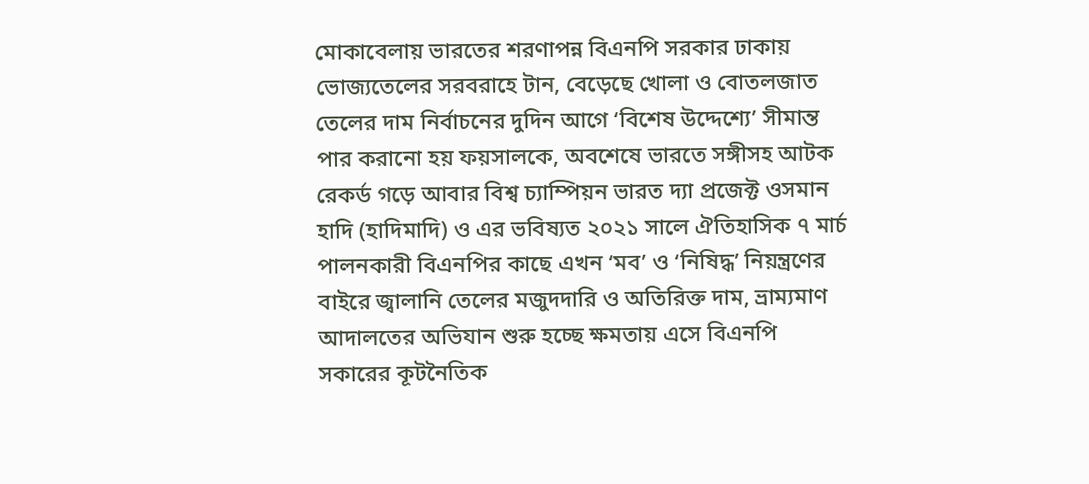মোকাবেলায় ভারতের শরণাপন্ন বিএনপি সরকার ঢাকায় ভোজ্যতেলের সরবরাহে টান, বেড়েছে খোলা ও বোতলজাত তেলের দাম নির্বাচনের দুদিন আগে ‘বিশেষ উদ্দেশ্যে’ সীমান্ত পার করানো হয় ফয়সালকে, অবশেষে ভারতে সঙ্গীসহ আটক রেকর্ড গড়ে আবার বিশ্ব চ্যাম্পিয়ন ভারত দ্যা প্রজেক্ট ওসমান হাদি (হাদিমাদি) ও এর ভবিষ্যত ২০২১ সালে ঐতিহাসিক ৭ মার্চ পালনকারী বিএনপির কাছে এখন ‘মব’ ও ‘নিষিদ্ধ’ নিয়ন্ত্রণের বাইরে জ্বালানি তেলের মজুদদারি ও অতিরিক্ত দাম, ভ্রাম্যমাণ আদালতের অভিযান শুরু হচ্ছে ক্ষমতায় এসে বিএনপি সকারের কূটনৈতিক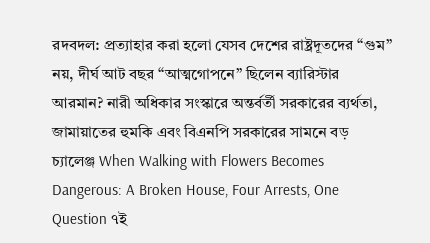রদবদল: প্রত্যাহার করা হলো যেসব দেশের রাষ্ট্রদূতদের “গুম” নয়, দীর্ঘ আট বছর “আত্মগোপনে” ছিলেন ব্যারিস্টার আরমান? নারী অধিকার সংস্কারে অন্তর্বর্তী সরকারের ব্যর্থতা, জামায়াতের হুমকি এবং বিএনপি সরকারের সামনে বড় চ্যালেঞ্জ When Walking with Flowers Becomes Dangerous: A Broken House, Four Arrests, One Question ৭ই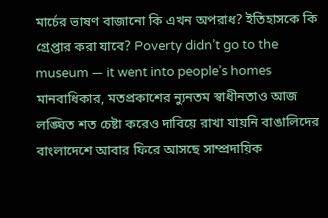মার্চের ভাষণ বাজানো কি এখন অপরাধ? ইতিহাসকে কি গ্রেপ্তার করা যাবে? Poverty didn’t go to the museum — it went into people’s homes মানবাধিকার, মতপ্রকাশের ন্যুনতম স্বাধীনতাও আজ লঙ্ঘিত শত চেষ্টা করেও দাবিয়ে রাখা যায়নি বাঙালিদের বাংলাদেশে আবার ফিরে আসছে সাম্প্রদায়িক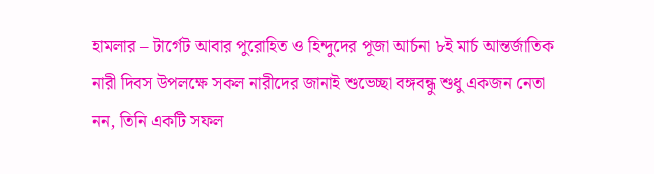হামলার – টার্গেট আবার পুরোহিত ও হিন্দুদের পূজা আর্চনা ৮ই মার্চ আন্তর্জাতিক নারী দিবস উপলক্ষে সকল নারীদের জানাই শুভেচ্ছা বঙ্গবন্ধু শুধু একজন নেতা নন, তিনি একটি সফল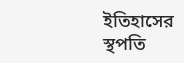ইতিহাসের স্থপতি